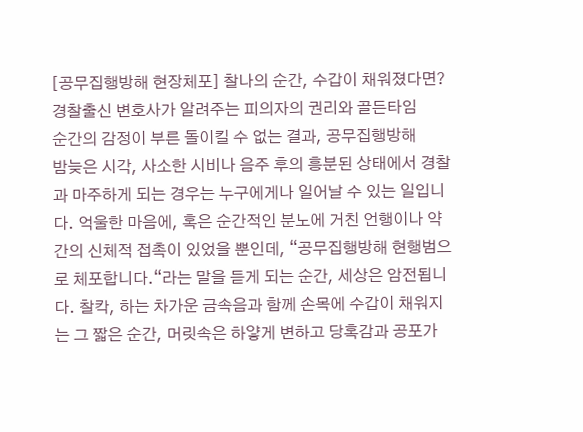[공무집행방해 현장체포] 찰나의 순간, 수갑이 채워졌다면? 경찰출신 변호사가 알려주는 피의자의 권리와 골든타임
순간의 감정이 부른 돌이킬 수 없는 결과, 공무집행방해
밤늦은 시각, 사소한 시비나 음주 후의 흥분된 상태에서 경찰과 마주하게 되는 경우는 누구에게나 일어날 수 있는 일입니다. 억울한 마음에, 혹은 순간적인 분노에 거친 언행이나 약간의 신체적 접촉이 있었을 뿐인데, “공무집행방해 현행범으로 체포합니다.“라는 말을 듣게 되는 순간, 세상은 암전됩니다. 찰칵, 하는 차가운 금속음과 함께 손목에 수갑이 채워지는 그 짧은 순간, 머릿속은 하얗게 변하고 당혹감과 공포가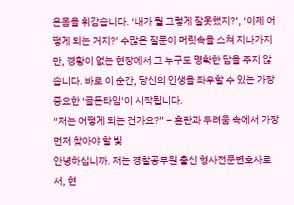온몸을 휘감습니다. ‘내가 뭘 그렇게 잘못했지?’, ‘이제 어떻게 되는 거지?’ 수많은 질문이 머릿속을 스쳐 지나가지만, 경황이 없는 현장에서 그 누구도 명확한 답을 주지 않습니다. 바로 이 순간, 당신의 인생을 좌우할 수 있는 가장 중요한 ‘골든타임’이 시작됩니다.
“저는 어떻게 되는 건가요?” – 혼란과 두려움 속에서 가장 먼저 찾아야 할 빛
안녕하십니까. 저는 경찰공무원 출신 형사전문변호사로서, 현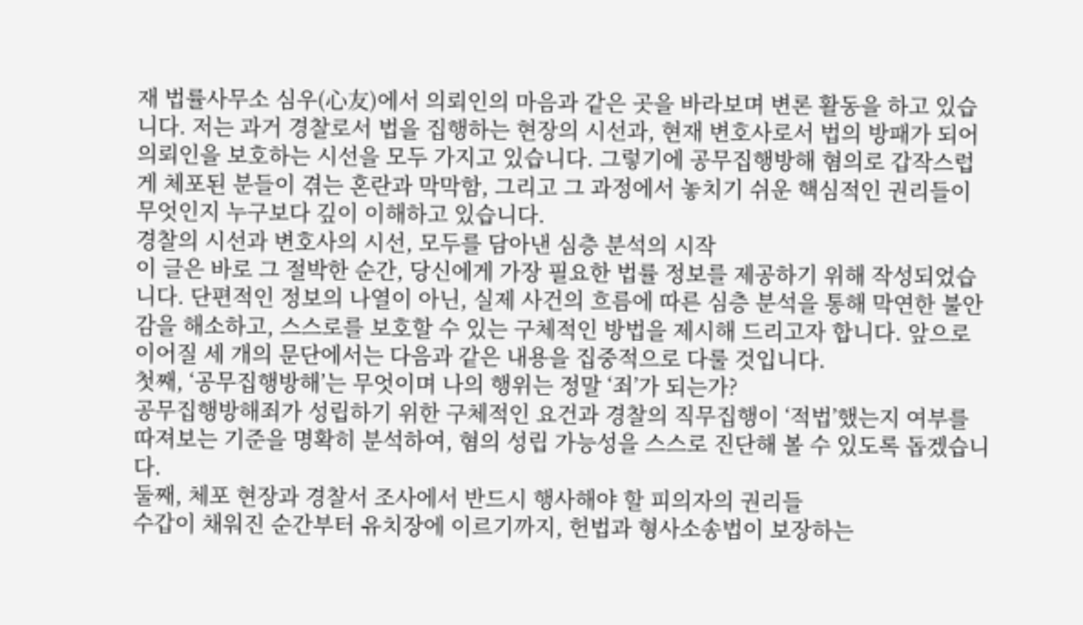재 법률사무소 심우(心友)에서 의뢰인의 마음과 같은 곳을 바라보며 변론 활동을 하고 있습니다. 저는 과거 경찰로서 법을 집행하는 현장의 시선과, 현재 변호사로서 법의 방패가 되어 의뢰인을 보호하는 시선을 모두 가지고 있습니다. 그렇기에 공무집행방해 혐의로 갑작스럽게 체포된 분들이 겪는 혼란과 막막함, 그리고 그 과정에서 놓치기 쉬운 핵심적인 권리들이 무엇인지 누구보다 깊이 이해하고 있습니다.
경찰의 시선과 변호사의 시선, 모두를 담아낸 심층 분석의 시작
이 글은 바로 그 절박한 순간, 당신에게 가장 필요한 법률 정보를 제공하기 위해 작성되었습니다. 단편적인 정보의 나열이 아닌, 실제 사건의 흐름에 따른 심층 분석을 통해 막연한 불안감을 해소하고, 스스로를 보호할 수 있는 구체적인 방법을 제시해 드리고자 합니다. 앞으로 이어질 세 개의 문단에서는 다음과 같은 내용을 집중적으로 다룰 것입니다.
첫째, ‘공무집행방해’는 무엇이며 나의 행위는 정말 ‘죄’가 되는가?
공무집행방해죄가 성립하기 위한 구체적인 요건과 경찰의 직무집행이 ‘적법’했는지 여부를 따져보는 기준을 명확히 분석하여, 혐의 성립 가능성을 스스로 진단해 볼 수 있도록 돕겠습니다.
둘째, 체포 현장과 경찰서 조사에서 반드시 행사해야 할 피의자의 권리들
수갑이 채워진 순간부터 유치장에 이르기까지, 헌법과 형사소송법이 보장하는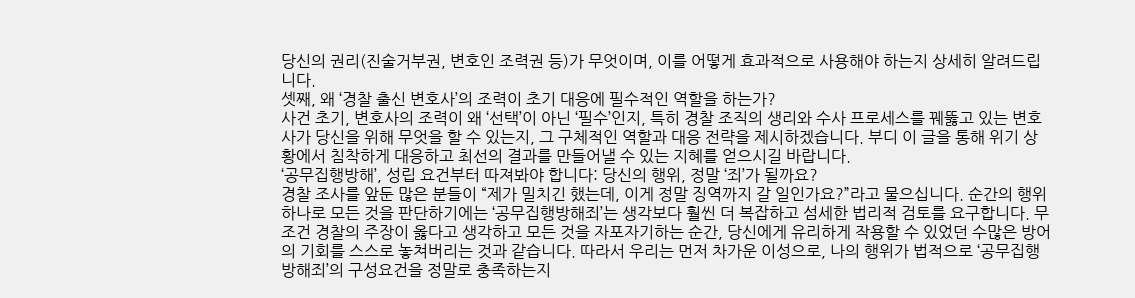당신의 권리(진술거부권, 변호인 조력권 등)가 무엇이며, 이를 어떻게 효과적으로 사용해야 하는지 상세히 알려드립니다.
셋째, 왜 ‘경찰 출신 변호사’의 조력이 초기 대응에 필수적인 역할을 하는가?
사건 초기, 변호사의 조력이 왜 ‘선택’이 아닌 ‘필수’인지, 특히 경찰 조직의 생리와 수사 프로세스를 꿰뚫고 있는 변호사가 당신을 위해 무엇을 할 수 있는지, 그 구체적인 역할과 대응 전략을 제시하겠습니다. 부디 이 글을 통해 위기 상황에서 침착하게 대응하고 최선의 결과를 만들어낼 수 있는 지혜를 얻으시길 바랍니다.
‘공무집행방해’, 성립 요건부터 따져봐야 합니다: 당신의 행위, 정말 ‘죄’가 될까요?
경찰 조사를 앞둔 많은 분들이 “제가 밀치긴 했는데, 이게 정말 징역까지 갈 일인가요?”라고 물으십니다. 순간의 행위 하나로 모든 것을 판단하기에는 ‘공무집행방해죄’는 생각보다 훨씬 더 복잡하고 섬세한 법리적 검토를 요구합니다. 무조건 경찰의 주장이 옳다고 생각하고 모든 것을 자포자기하는 순간, 당신에게 유리하게 작용할 수 있었던 수많은 방어의 기회를 스스로 놓쳐버리는 것과 같습니다. 따라서 우리는 먼저 차가운 이성으로, 나의 행위가 법적으로 ‘공무집행방해죄’의 구성요건을 정말로 충족하는지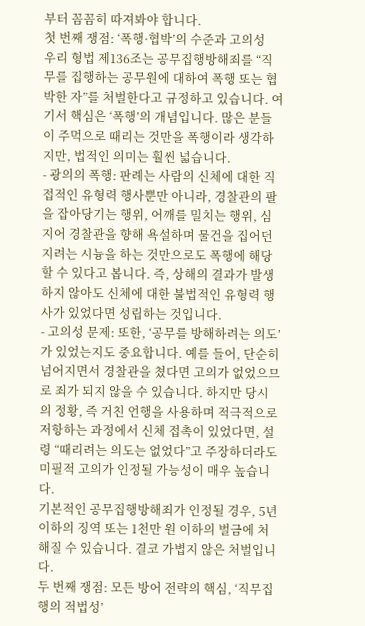부터 꼼꼼히 따져봐야 합니다.
첫 번째 쟁점: ‘폭행·협박’의 수준과 고의성
우리 형법 제136조는 공무집행방해죄를 “직무를 집행하는 공무원에 대하여 폭행 또는 협박한 자”를 처벌한다고 규정하고 있습니다. 여기서 핵심은 ‘폭행’의 개념입니다. 많은 분들이 주먹으로 때리는 것만을 폭행이라 생각하지만, 법적인 의미는 훨씬 넓습니다.
- 광의의 폭행: 판례는 사람의 신체에 대한 직접적인 유형력 행사뿐만 아니라, 경찰관의 팔을 잡아당기는 행위, 어깨를 밀치는 행위, 심지어 경찰관을 향해 욕설하며 물건을 집어던지려는 시늉을 하는 것만으로도 폭행에 해당할 수 있다고 봅니다. 즉, 상해의 결과가 발생하지 않아도 신체에 대한 불법적인 유형력 행사가 있었다면 성립하는 것입니다.
- 고의성 문제: 또한, ‘공무를 방해하려는 의도’가 있었는지도 중요합니다. 예를 들어, 단순히 넘어지면서 경찰관을 쳤다면 고의가 없었으므로 죄가 되지 않을 수 있습니다. 하지만 당시의 정황, 즉 거친 언행을 사용하며 적극적으로 저항하는 과정에서 신체 접촉이 있었다면, 설령 “때리려는 의도는 없었다”고 주장하더라도 미필적 고의가 인정될 가능성이 매우 높습니다.
기본적인 공무집행방해죄가 인정될 경우, 5년 이하의 징역 또는 1천만 원 이하의 벌금에 처해질 수 있습니다. 결코 가볍지 않은 처벌입니다.
두 번째 쟁점: 모든 방어 전략의 핵심, ‘직무집행의 적법성’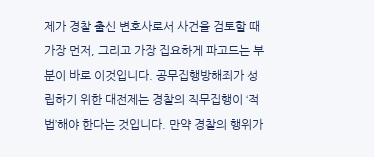제가 경찰 출신 변호사로서 사건을 검토할 때 가장 먼저, 그리고 가장 집요하게 파고드는 부분이 바로 이것입니다. 공무집행방해죄가 성립하기 위한 대전제는 경찰의 직무집행이 ‘적법’해야 한다는 것입니다. 만약 경찰의 행위가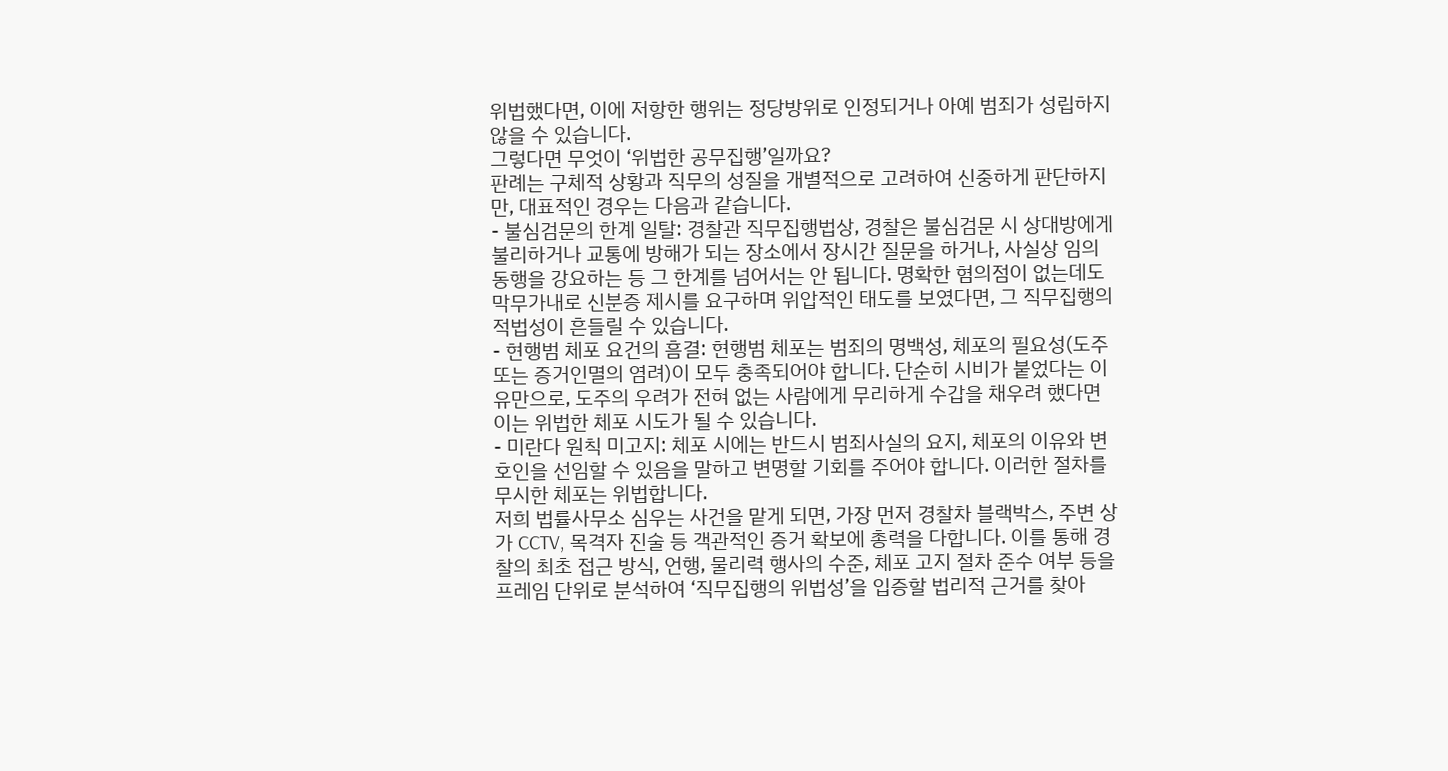위법했다면, 이에 저항한 행위는 정당방위로 인정되거나 아예 범죄가 성립하지 않을 수 있습니다.
그렇다면 무엇이 ‘위법한 공무집행’일까요?
판례는 구체적 상황과 직무의 성질을 개별적으로 고려하여 신중하게 판단하지만, 대표적인 경우는 다음과 같습니다.
- 불심검문의 한계 일탈: 경찰관 직무집행법상, 경찰은 불심검문 시 상대방에게 불리하거나 교통에 방해가 되는 장소에서 장시간 질문을 하거나, 사실상 임의동행을 강요하는 등 그 한계를 넘어서는 안 됩니다. 명확한 혐의점이 없는데도 막무가내로 신분증 제시를 요구하며 위압적인 태도를 보였다면, 그 직무집행의 적법성이 흔들릴 수 있습니다.
- 현행범 체포 요건의 흠결: 현행범 체포는 범죄의 명백성, 체포의 필요성(도주 또는 증거인멸의 염려)이 모두 충족되어야 합니다. 단순히 시비가 붙었다는 이유만으로, 도주의 우려가 전혀 없는 사람에게 무리하게 수갑을 채우려 했다면 이는 위법한 체포 시도가 될 수 있습니다.
- 미란다 원칙 미고지: 체포 시에는 반드시 범죄사실의 요지, 체포의 이유와 변호인을 선임할 수 있음을 말하고 변명할 기회를 주어야 합니다. 이러한 절차를 무시한 체포는 위법합니다.
저희 법률사무소 심우는 사건을 맡게 되면, 가장 먼저 경찰차 블랙박스, 주변 상가 CCTV, 목격자 진술 등 객관적인 증거 확보에 총력을 다합니다. 이를 통해 경찰의 최초 접근 방식, 언행, 물리력 행사의 수준, 체포 고지 절차 준수 여부 등을 프레임 단위로 분석하여 ‘직무집행의 위법성’을 입증할 법리적 근거를 찾아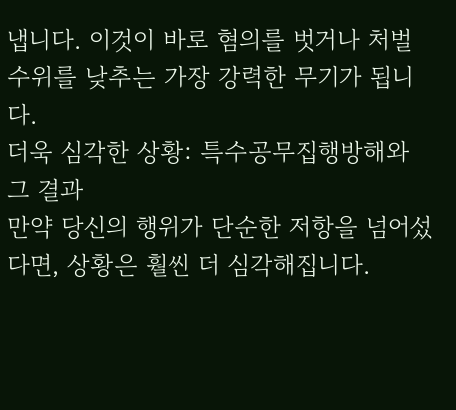냅니다. 이것이 바로 혐의를 벗거나 처벌 수위를 낮추는 가장 강력한 무기가 됩니다.
더욱 심각한 상황: 특수공무집행방해와 그 결과
만약 당신의 행위가 단순한 저항을 넘어섰다면, 상황은 훨씬 더 심각해집니다.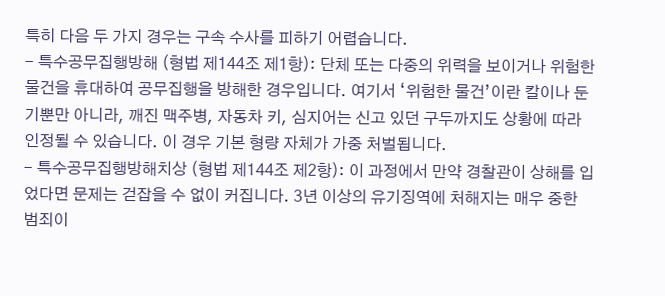특히 다음 두 가지 경우는 구속 수사를 피하기 어렵습니다.
- 특수공무집행방해 (형법 제144조 제1항): 단체 또는 다중의 위력을 보이거나 위험한 물건을 휴대하여 공무집행을 방해한 경우입니다. 여기서 ‘위험한 물건’이란 칼이나 둔기뿐만 아니라, 깨진 맥주병, 자동차 키, 심지어는 신고 있던 구두까지도 상황에 따라 인정될 수 있습니다. 이 경우 기본 형량 자체가 가중 처벌됩니다.
- 특수공무집행방해치상 (형법 제144조 제2항): 이 과정에서 만약 경찰관이 상해를 입었다면 문제는 걷잡을 수 없이 커집니다. 3년 이상의 유기징역에 처해지는 매우 중한 범죄이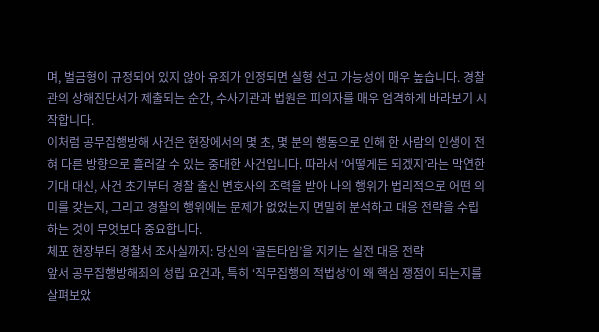며, 벌금형이 규정되어 있지 않아 유죄가 인정되면 실형 선고 가능성이 매우 높습니다. 경찰관의 상해진단서가 제출되는 순간, 수사기관과 법원은 피의자를 매우 엄격하게 바라보기 시작합니다.
이처럼 공무집행방해 사건은 현장에서의 몇 초, 몇 분의 행동으로 인해 한 사람의 인생이 전혀 다른 방향으로 흘러갈 수 있는 중대한 사건입니다. 따라서 ‘어떻게든 되겠지’라는 막연한 기대 대신, 사건 초기부터 경찰 출신 변호사의 조력을 받아 나의 행위가 법리적으로 어떤 의미를 갖는지, 그리고 경찰의 행위에는 문제가 없었는지 면밀히 분석하고 대응 전략을 수립하는 것이 무엇보다 중요합니다.
체포 현장부터 경찰서 조사실까지: 당신의 ‘골든타임’을 지키는 실전 대응 전략
앞서 공무집행방해죄의 성립 요건과, 특히 ‘직무집행의 적법성’이 왜 핵심 쟁점이 되는지를 살펴보았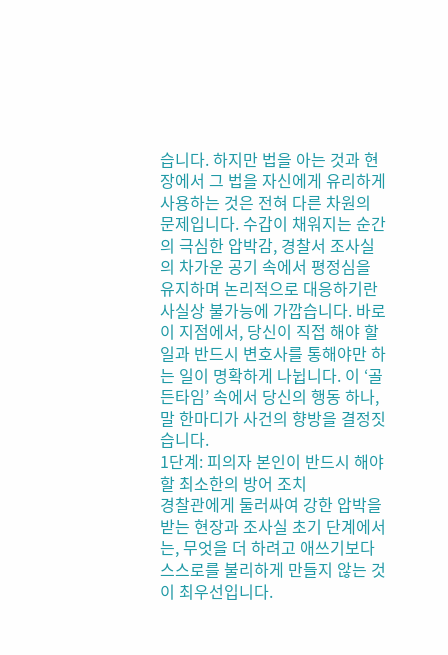습니다. 하지만 법을 아는 것과 현장에서 그 법을 자신에게 유리하게 사용하는 것은 전혀 다른 차원의 문제입니다. 수갑이 채워지는 순간의 극심한 압박감, 경찰서 조사실의 차가운 공기 속에서 평정심을 유지하며 논리적으로 대응하기란 사실상 불가능에 가깝습니다. 바로 이 지점에서, 당신이 직접 해야 할 일과 반드시 변호사를 통해야만 하는 일이 명확하게 나뉩니다. 이 ‘골든타임’ 속에서 당신의 행동 하나, 말 한마디가 사건의 향방을 결정짓습니다.
1단계: 피의자 본인이 반드시 해야 할 최소한의 방어 조치
경찰관에게 둘러싸여 강한 압박을 받는 현장과 조사실 초기 단계에서는, 무엇을 더 하려고 애쓰기보다 스스로를 불리하게 만들지 않는 것이 최우선입니다.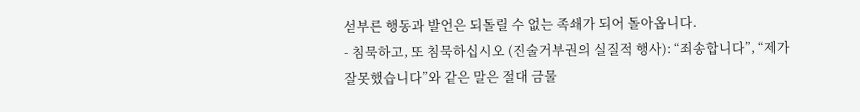섣부른 행동과 발언은 되돌릴 수 없는 족쇄가 되어 돌아옵니다.
- 침묵하고, 또 침묵하십시오 (진술거부권의 실질적 행사): “죄송합니다”, “제가 잘못했습니다”와 같은 말은 절대 금물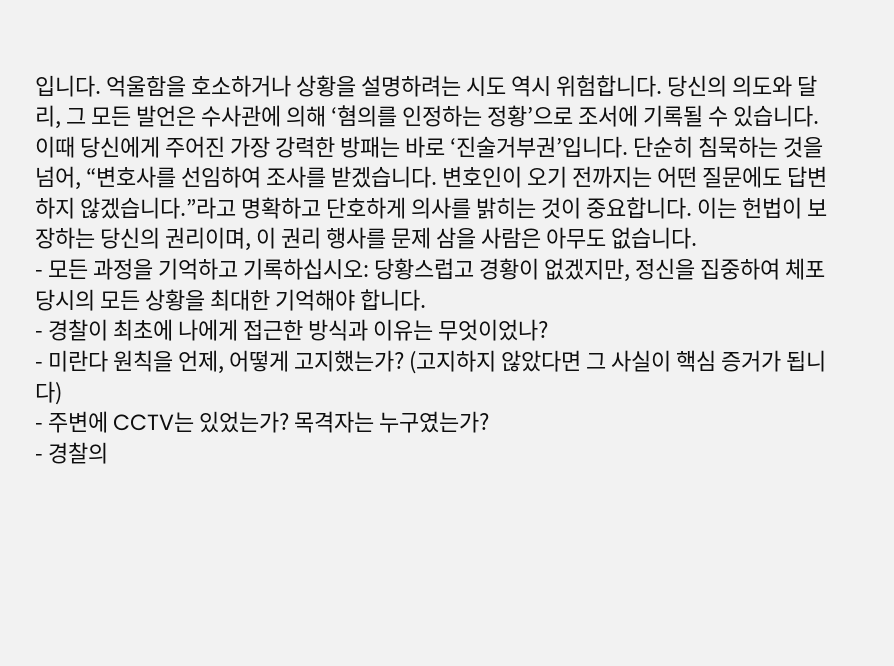입니다. 억울함을 호소하거나 상황을 설명하려는 시도 역시 위험합니다. 당신의 의도와 달리, 그 모든 발언은 수사관에 의해 ‘혐의를 인정하는 정황’으로 조서에 기록될 수 있습니다. 이때 당신에게 주어진 가장 강력한 방패는 바로 ‘진술거부권’입니다. 단순히 침묵하는 것을 넘어, “변호사를 선임하여 조사를 받겠습니다. 변호인이 오기 전까지는 어떤 질문에도 답변하지 않겠습니다.”라고 명확하고 단호하게 의사를 밝히는 것이 중요합니다. 이는 헌법이 보장하는 당신의 권리이며, 이 권리 행사를 문제 삼을 사람은 아무도 없습니다.
- 모든 과정을 기억하고 기록하십시오: 당황스럽고 경황이 없겠지만, 정신을 집중하여 체포 당시의 모든 상황을 최대한 기억해야 합니다.
- 경찰이 최초에 나에게 접근한 방식과 이유는 무엇이었나?
- 미란다 원칙을 언제, 어떻게 고지했는가? (고지하지 않았다면 그 사실이 핵심 증거가 됩니다)
- 주변에 CCTV는 있었는가? 목격자는 누구였는가?
- 경찰의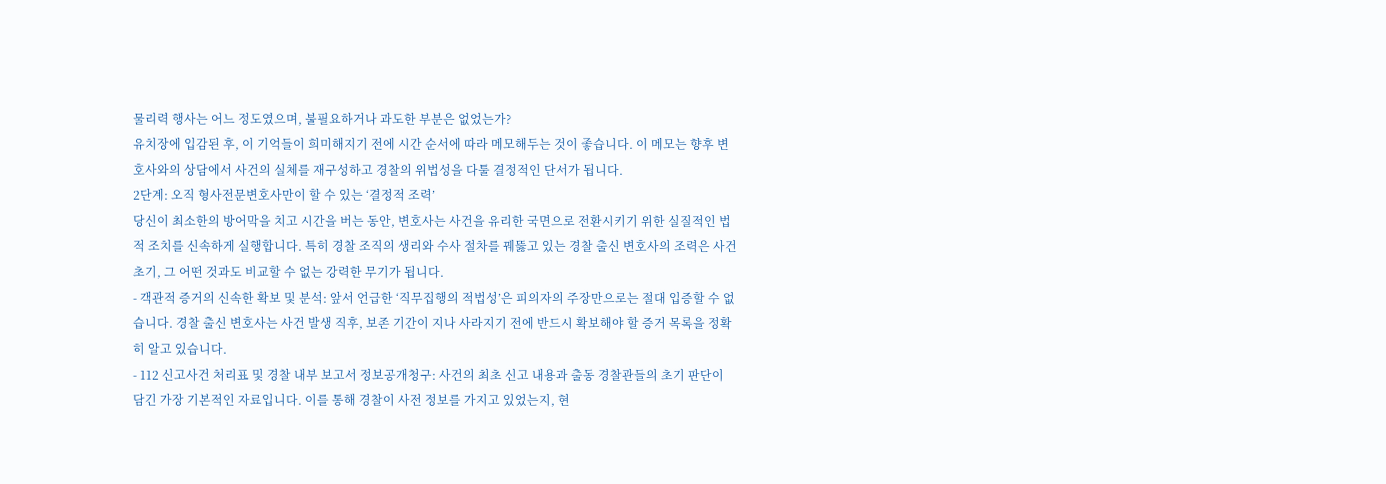물리력 행사는 어느 정도였으며, 불필요하거나 과도한 부분은 없었는가?
유치장에 입감된 후, 이 기억들이 희미해지기 전에 시간 순서에 따라 메모해두는 것이 좋습니다. 이 메모는 향후 변호사와의 상담에서 사건의 실체를 재구성하고 경찰의 위법성을 다툴 결정적인 단서가 됩니다.
2단계: 오직 형사전문변호사만이 할 수 있는 ‘결정적 조력’
당신이 최소한의 방어막을 치고 시간을 버는 동안, 변호사는 사건을 유리한 국면으로 전환시키기 위한 실질적인 법적 조치를 신속하게 실행합니다. 특히 경찰 조직의 생리와 수사 절차를 꿰뚫고 있는 경찰 출신 변호사의 조력은 사건 초기, 그 어떤 것과도 비교할 수 없는 강력한 무기가 됩니다.
- 객관적 증거의 신속한 확보 및 분석: 앞서 언급한 ‘직무집행의 적법성’은 피의자의 주장만으로는 절대 입증할 수 없습니다. 경찰 출신 변호사는 사건 발생 직후, 보존 기간이 지나 사라지기 전에 반드시 확보해야 할 증거 목록을 정확히 알고 있습니다.
- 112 신고사건 처리표 및 경찰 내부 보고서 정보공개청구: 사건의 최초 신고 내용과 출동 경찰관들의 초기 판단이 담긴 가장 기본적인 자료입니다. 이를 통해 경찰이 사전 정보를 가지고 있었는지, 현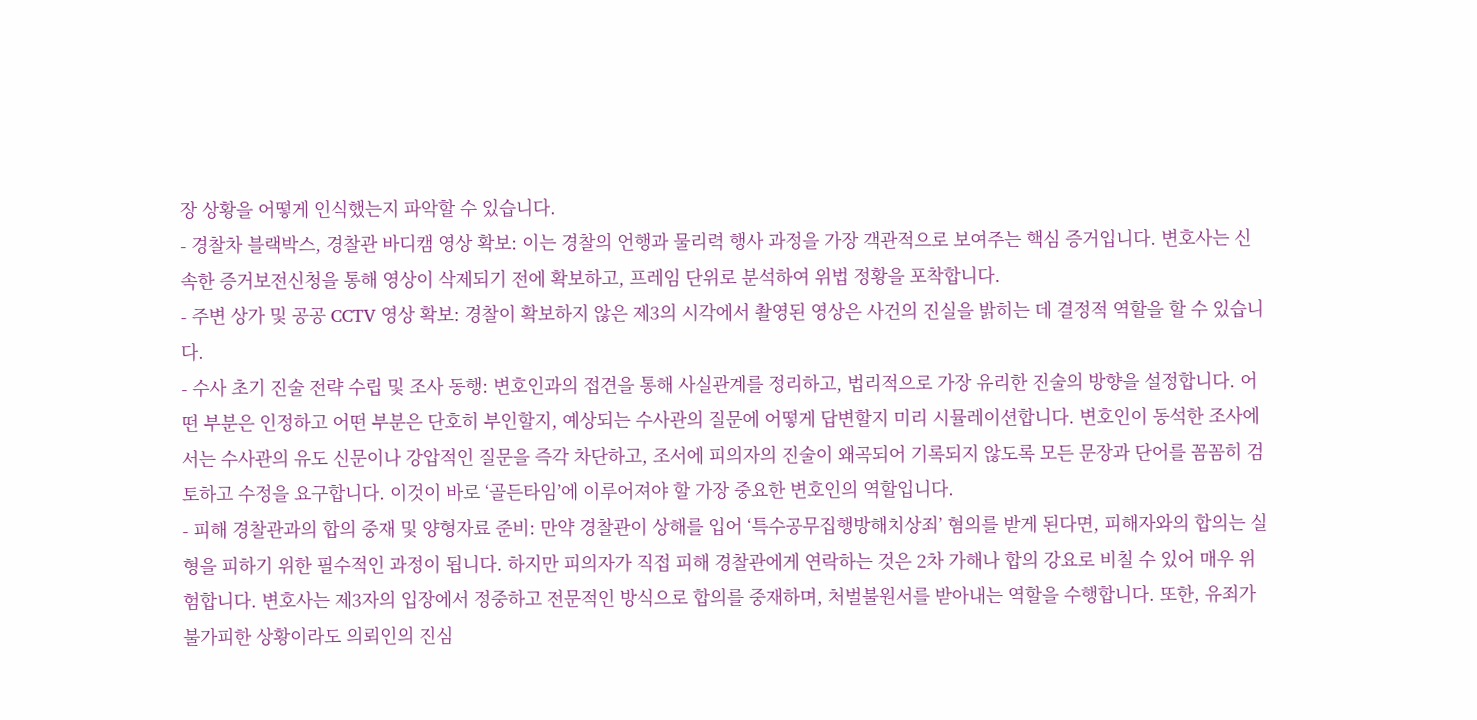장 상황을 어떻게 인식했는지 파악할 수 있습니다.
- 경찰차 블랙박스, 경찰관 바디캠 영상 확보: 이는 경찰의 언행과 물리력 행사 과정을 가장 객관적으로 보여주는 핵심 증거입니다. 변호사는 신속한 증거보전신청을 통해 영상이 삭제되기 전에 확보하고, 프레임 단위로 분석하여 위법 정황을 포착합니다.
- 주변 상가 및 공공 CCTV 영상 확보: 경찰이 확보하지 않은 제3의 시각에서 촬영된 영상은 사건의 진실을 밝히는 데 결정적 역할을 할 수 있습니다.
- 수사 초기 진술 전략 수립 및 조사 동행: 변호인과의 접견을 통해 사실관계를 정리하고, 법리적으로 가장 유리한 진술의 방향을 설정합니다. 어떤 부분은 인정하고 어떤 부분은 단호히 부인할지, 예상되는 수사관의 질문에 어떻게 답변할지 미리 시뮬레이션합니다. 변호인이 동석한 조사에서는 수사관의 유도 신문이나 강압적인 질문을 즉각 차단하고, 조서에 피의자의 진술이 왜곡되어 기록되지 않도록 모든 문장과 단어를 꼼꼼히 검토하고 수정을 요구합니다. 이것이 바로 ‘골든타임’에 이루어져야 할 가장 중요한 변호인의 역할입니다.
- 피해 경찰관과의 합의 중재 및 양형자료 준비: 만약 경찰관이 상해를 입어 ‘특수공무집행방해치상죄’ 혐의를 받게 된다면, 피해자와의 합의는 실형을 피하기 위한 필수적인 과정이 됩니다. 하지만 피의자가 직접 피해 경찰관에게 연락하는 것은 2차 가해나 합의 강요로 비칠 수 있어 매우 위험합니다. 변호사는 제3자의 입장에서 정중하고 전문적인 방식으로 합의를 중재하며, 처벌불원서를 받아내는 역할을 수행합니다. 또한, 유죄가 불가피한 상황이라도 의뢰인의 진심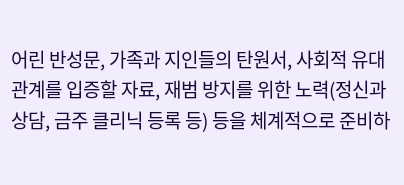어린 반성문, 가족과 지인들의 탄원서, 사회적 유대관계를 입증할 자료, 재범 방지를 위한 노력(정신과 상담, 금주 클리닉 등록 등) 등을 체계적으로 준비하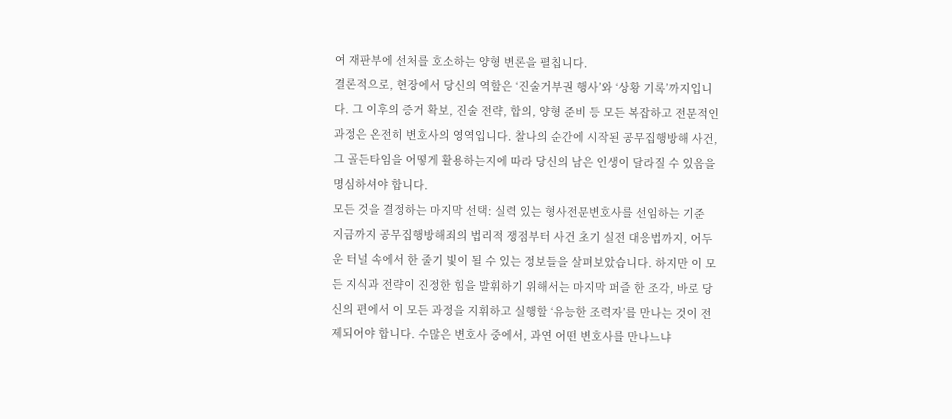여 재판부에 선처를 호소하는 양형 변론을 펼칩니다.
결론적으로, 현장에서 당신의 역할은 ‘진술거부권 행사’와 ‘상황 기록’까지입니다. 그 이후의 증거 확보, 진술 전략, 합의, 양형 준비 등 모든 복잡하고 전문적인 과정은 온전히 변호사의 영역입니다. 찰나의 순간에 시작된 공무집행방해 사건, 그 골든타임을 어떻게 활용하는지에 따라 당신의 남은 인생이 달라질 수 있음을 명심하셔야 합니다.
모든 것을 결정하는 마지막 선택: 실력 있는 형사전문변호사를 선임하는 기준
지금까지 공무집행방해죄의 법리적 쟁점부터 사건 초기 실전 대응법까지, 어두운 터널 속에서 한 줄기 빛이 될 수 있는 정보들을 살펴보았습니다. 하지만 이 모든 지식과 전략이 진정한 힘을 발휘하기 위해서는 마지막 퍼즐 한 조각, 바로 당신의 편에서 이 모든 과정을 지휘하고 실행할 ‘유능한 조력자’를 만나는 것이 전제되어야 합니다. 수많은 변호사 중에서, 과연 어떤 변호사를 만나느냐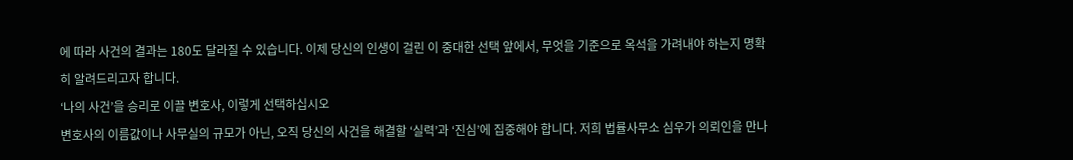에 따라 사건의 결과는 180도 달라질 수 있습니다. 이제 당신의 인생이 걸린 이 중대한 선택 앞에서, 무엇을 기준으로 옥석을 가려내야 하는지 명확히 알려드리고자 합니다.
‘나의 사건’을 승리로 이끌 변호사, 이렇게 선택하십시오
변호사의 이름값이나 사무실의 규모가 아닌, 오직 당신의 사건을 해결할 ‘실력’과 ‘진심’에 집중해야 합니다. 저희 법률사무소 심우가 의뢰인을 만나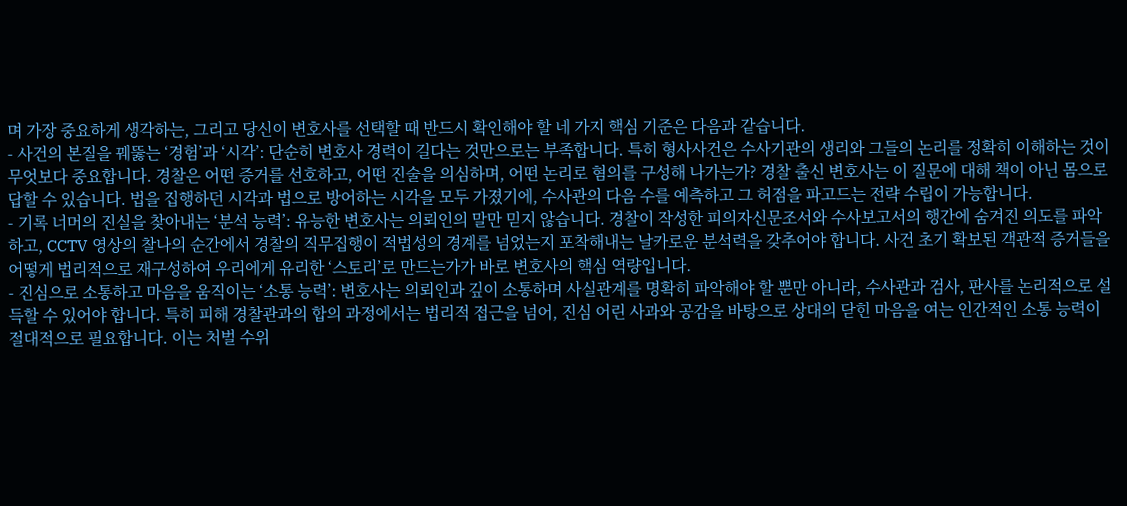며 가장 중요하게 생각하는, 그리고 당신이 변호사를 선택할 때 반드시 확인해야 할 네 가지 핵심 기준은 다음과 같습니다.
- 사건의 본질을 꿰뚫는 ‘경험’과 ‘시각’: 단순히 변호사 경력이 길다는 것만으로는 부족합니다. 특히 형사사건은 수사기관의 생리와 그들의 논리를 정확히 이해하는 것이 무엇보다 중요합니다. 경찰은 어떤 증거를 선호하고, 어떤 진술을 의심하며, 어떤 논리로 혐의를 구성해 나가는가? 경찰 출신 변호사는 이 질문에 대해 책이 아닌 몸으로 답할 수 있습니다. 법을 집행하던 시각과 법으로 방어하는 시각을 모두 가졌기에, 수사관의 다음 수를 예측하고 그 허점을 파고드는 전략 수립이 가능합니다.
- 기록 너머의 진실을 찾아내는 ‘분석 능력’: 유능한 변호사는 의뢰인의 말만 믿지 않습니다. 경찰이 작성한 피의자신문조서와 수사보고서의 행간에 숨겨진 의도를 파악하고, CCTV 영상의 찰나의 순간에서 경찰의 직무집행이 적법성의 경계를 넘었는지 포착해내는 날카로운 분석력을 갖추어야 합니다. 사건 초기 확보된 객관적 증거들을 어떻게 법리적으로 재구성하여 우리에게 유리한 ‘스토리’로 만드는가가 바로 변호사의 핵심 역량입니다.
- 진심으로 소통하고 마음을 움직이는 ‘소통 능력’: 변호사는 의뢰인과 깊이 소통하며 사실관계를 명확히 파악해야 할 뿐만 아니라, 수사관과 검사, 판사를 논리적으로 설득할 수 있어야 합니다. 특히 피해 경찰관과의 합의 과정에서는 법리적 접근을 넘어, 진심 어린 사과와 공감을 바탕으로 상대의 닫힌 마음을 여는 인간적인 소통 능력이 절대적으로 필요합니다. 이는 처벌 수위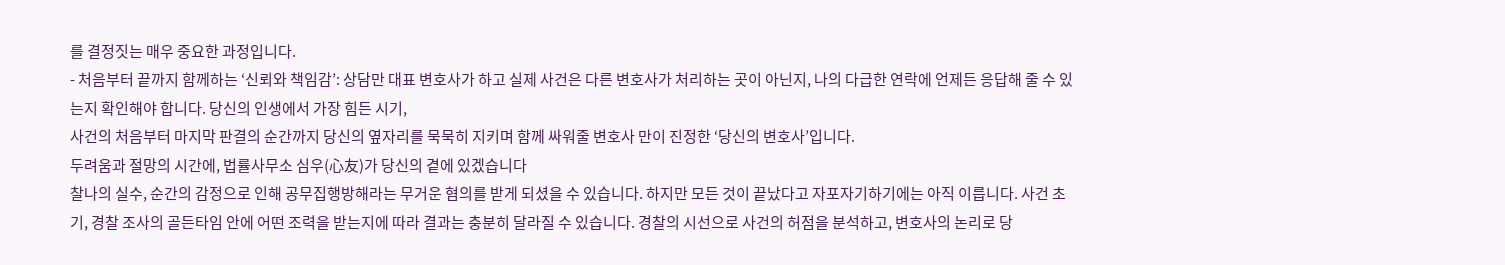를 결정짓는 매우 중요한 과정입니다.
- 처음부터 끝까지 함께하는 ‘신뢰와 책임감’: 상담만 대표 변호사가 하고 실제 사건은 다른 변호사가 처리하는 곳이 아닌지, 나의 다급한 연락에 언제든 응답해 줄 수 있는지 확인해야 합니다. 당신의 인생에서 가장 힘든 시기,
사건의 처음부터 마지막 판결의 순간까지 당신의 옆자리를 묵묵히 지키며 함께 싸워줄 변호사 만이 진정한 ‘당신의 변호사’입니다.
두려움과 절망의 시간에, 법률사무소 심우(心友)가 당신의 곁에 있겠습니다
찰나의 실수, 순간의 감정으로 인해 공무집행방해라는 무거운 혐의를 받게 되셨을 수 있습니다. 하지만 모든 것이 끝났다고 자포자기하기에는 아직 이릅니다. 사건 초기, 경찰 조사의 골든타임 안에 어떤 조력을 받는지에 따라 결과는 충분히 달라질 수 있습니다. 경찰의 시선으로 사건의 허점을 분석하고, 변호사의 논리로 당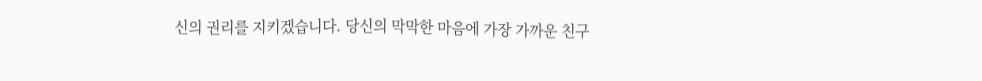신의 권리를 지키겠습니다. 당신의 막막한 마음에 가장 가까운 친구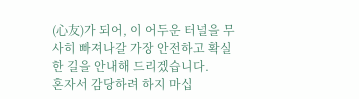(心友)가 되어, 이 어두운 터널을 무사히 빠져나갈 가장 안전하고 확실한 길을 안내해 드리겠습니다.
혼자서 감당하려 하지 마십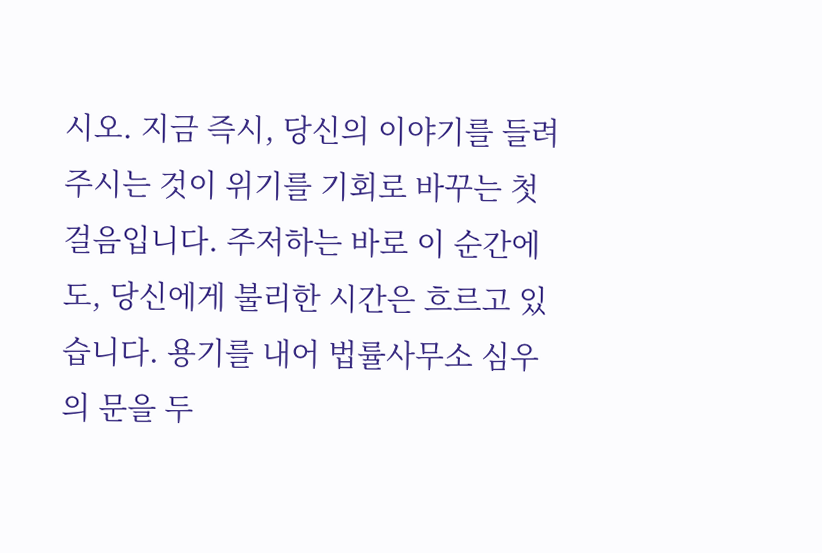시오. 지금 즉시, 당신의 이야기를 들려주시는 것이 위기를 기회로 바꾸는 첫걸음입니다. 주저하는 바로 이 순간에도, 당신에게 불리한 시간은 흐르고 있습니다. 용기를 내어 법률사무소 심우의 문을 두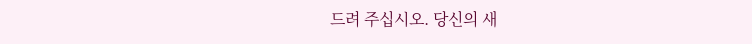드려 주십시오. 당신의 새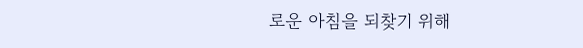로운 아침을 되찾기 위해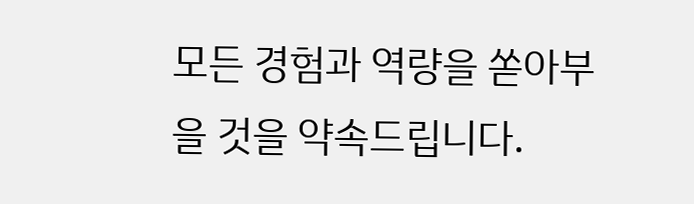모든 경험과 역량을 쏟아부을 것을 약속드립니다.